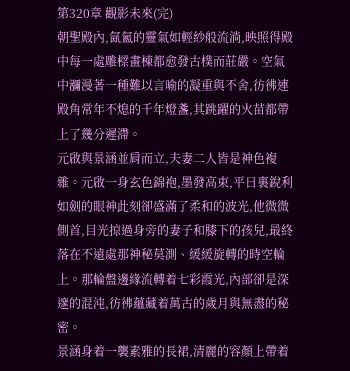第320章 觀影未來(完)
朝聖殿內,氤氳的靈氣如輕紗般流淌,映照得殿中每一處雕樑畫棟都愈發古樸而莊嚴。空氣中瀰漫著一種難以言喻的凝重與不舍,彷彿連殿角常年不熄的千年燈盞,其跳躍的火苗都帶上了幾分遲滯。
元啟與景涵並肩而立,夫妻二人皆是神色複雜。元啟一身玄色錦袍,墨發高束,平日裏銳利如劍的眼神此刻卻盛滿了柔和的波光,他微微側首,目光掠過身旁的妻子和膝下的孩兒,最終落在不遠處那神秘莫測、緩緩旋轉的時空輪上。那輪盤邊緣流轉着七彩霞光,內部卻是深邃的混沌,彷彿蘊藏着萬古的歲月與無盡的秘密。
景涵身着一襲素雅的長裙,清麗的容顏上帶着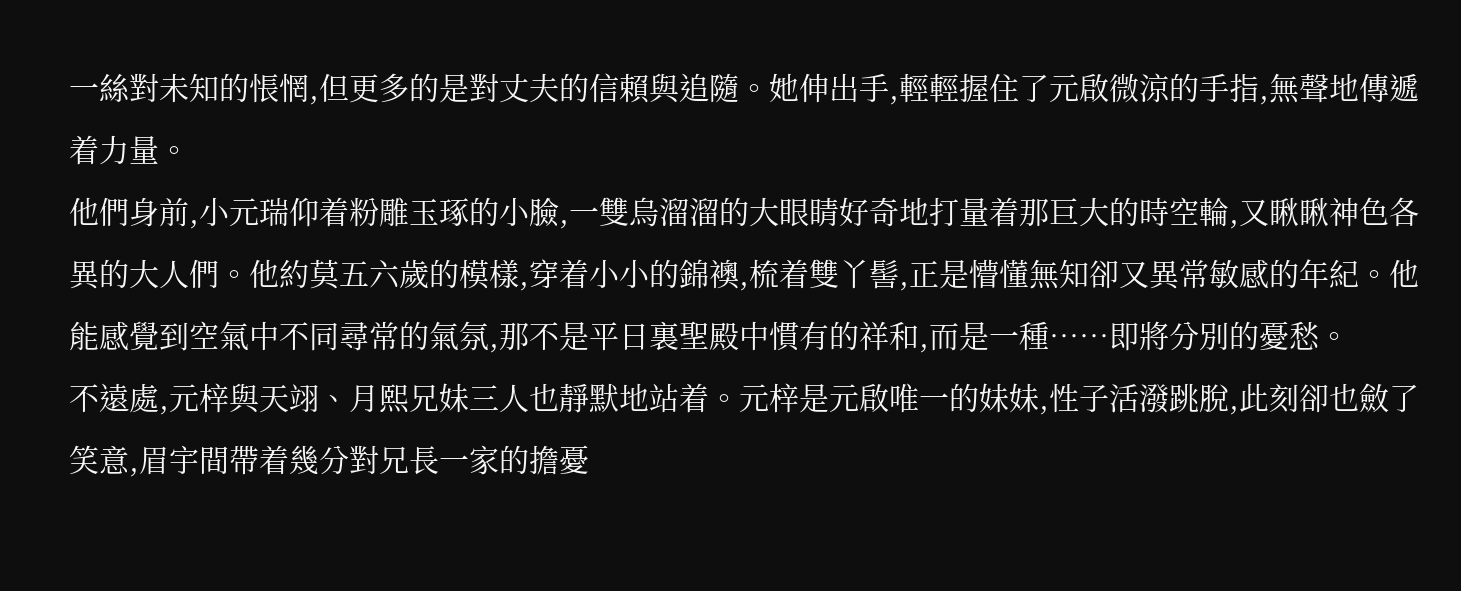一絲對未知的悵惘,但更多的是對丈夫的信賴與追隨。她伸出手,輕輕握住了元啟微涼的手指,無聲地傳遞着力量。
他們身前,小元瑞仰着粉雕玉琢的小臉,一雙烏溜溜的大眼睛好奇地打量着那巨大的時空輪,又瞅瞅神色各異的大人們。他約莫五六歲的模樣,穿着小小的錦襖,梳着雙丫髻,正是懵懂無知卻又異常敏感的年紀。他能感覺到空氣中不同尋常的氣氛,那不是平日裏聖殿中慣有的祥和,而是一種……即將分別的憂愁。
不遠處,元梓與天翊、月熙兄妹三人也靜默地站着。元梓是元啟唯一的妹妹,性子活潑跳脫,此刻卻也斂了笑意,眉宇間帶着幾分對兄長一家的擔憂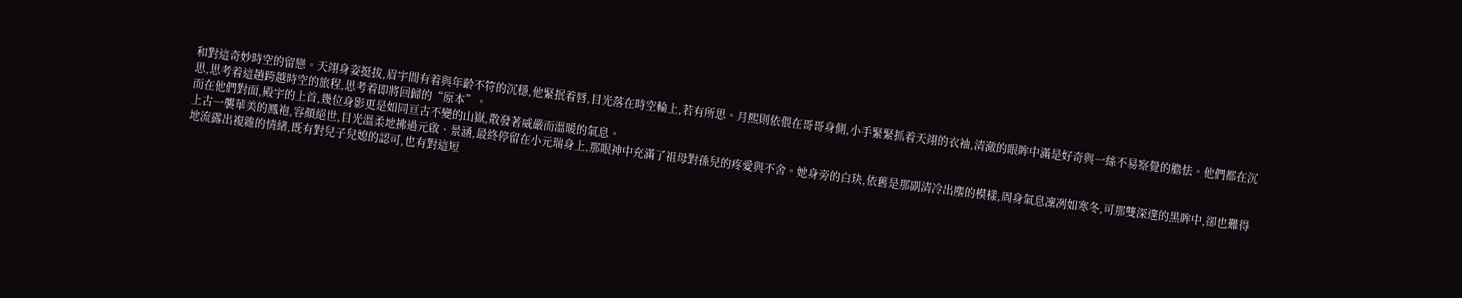和對這奇妙時空的留戀。天翊身姿挺拔,眉宇間有着與年齡不符的沉穩,他緊抿着唇,目光落在時空輪上,若有所思。月熙則依偎在哥哥身側,小手緊緊抓着天翊的衣袖,清澈的眼眸中滿是好奇與一絲不易察覺的膽怯。他們都在沉思,思考着這趟跨越時空的旅程,思考着即將回歸的“原本”。
而在他們對面,殿宇的上首,幾位身影更是如同亘古不變的山嶽,散發著威嚴而溫暖的氣息。
上古一襲華美的鳳袍,容顏絕世,目光溫柔地拂過元啟、景涵,最終停留在小元瑞身上,那眼神中充滿了祖母對孫兒的疼愛與不舍。她身旁的白玦,依舊是那副清冷出塵的模樣,周身氣息凜冽如寒冬,可那雙深邃的黑眸中,卻也難得地流露出複雜的情緒,既有對兒子兒媳的認可,也有對這短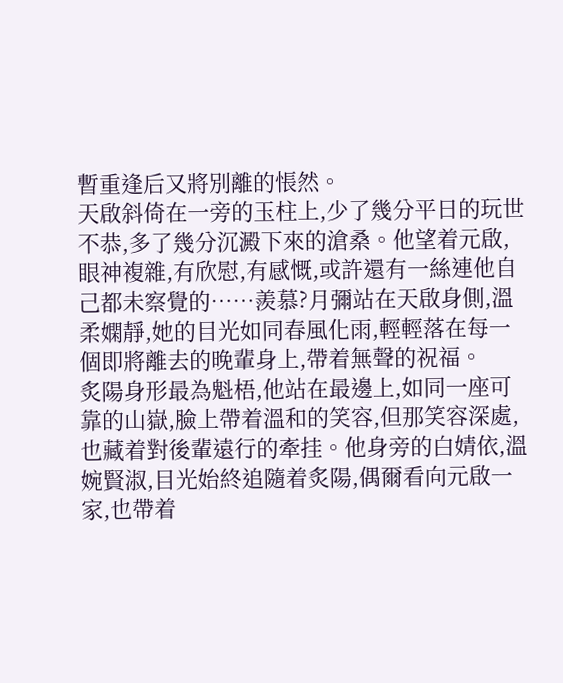暫重逢后又將別離的悵然。
天啟斜倚在一旁的玉柱上,少了幾分平日的玩世不恭,多了幾分沉澱下來的滄桑。他望着元啟,眼神複雜,有欣慰,有感慨,或許還有一絲連他自己都未察覺的……羨慕?月彌站在天啟身側,溫柔嫻靜,她的目光如同春風化雨,輕輕落在每一個即將離去的晚輩身上,帶着無聲的祝福。
炙陽身形最為魁梧,他站在最邊上,如同一座可靠的山嶽,臉上帶着溫和的笑容,但那笑容深處,也藏着對後輩遠行的牽挂。他身旁的白婧依,溫婉賢淑,目光始終追隨着炙陽,偶爾看向元啟一家,也帶着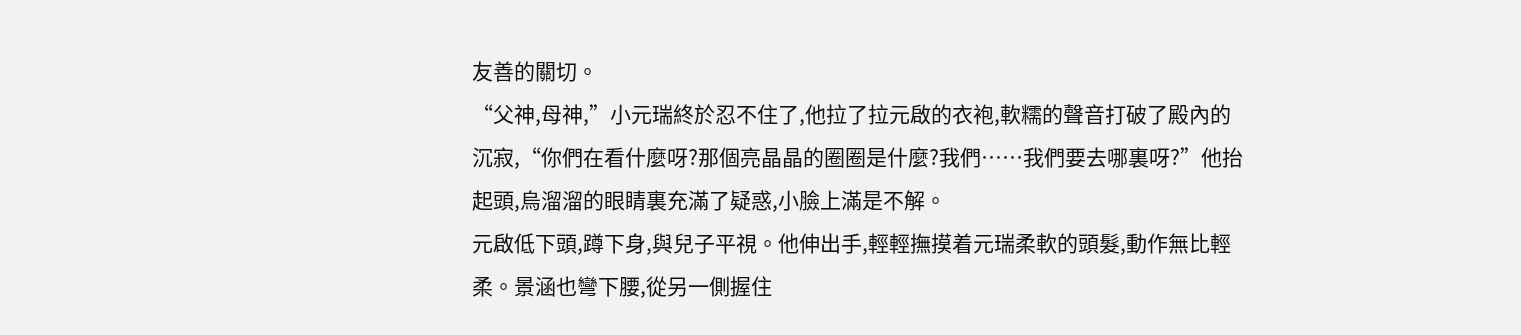友善的關切。
“父神,母神,”小元瑞終於忍不住了,他拉了拉元啟的衣袍,軟糯的聲音打破了殿內的沉寂,“你們在看什麼呀?那個亮晶晶的圈圈是什麼?我們……我們要去哪裏呀?”他抬起頭,烏溜溜的眼睛裏充滿了疑惑,小臉上滿是不解。
元啟低下頭,蹲下身,與兒子平視。他伸出手,輕輕撫摸着元瑞柔軟的頭髮,動作無比輕柔。景涵也彎下腰,從另一側握住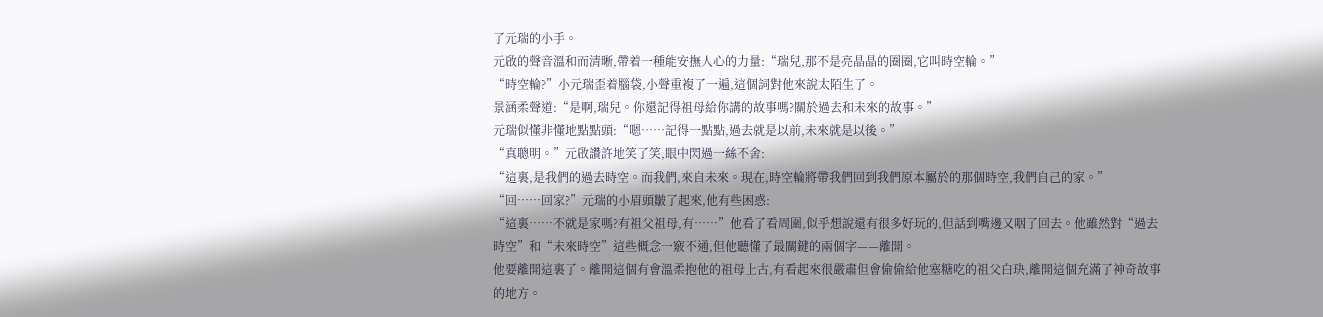了元瑞的小手。
元啟的聲音溫和而清晰,帶着一種能安撫人心的力量:“瑞兒,那不是亮晶晶的圈圈,它叫時空輪。”
“時空輪?”小元瑞歪着腦袋,小聲重複了一遍,這個詞對他來說太陌生了。
景涵柔聲道:“是啊,瑞兒。你還記得祖母給你講的故事嗎?關於過去和未來的故事。”
元瑞似懂非懂地點點頭:“嗯……記得一點點,過去就是以前,未來就是以後。”
“真聰明。”元啟讚許地笑了笑,眼中閃過一絲不舍:
“這裏,是我們的過去時空。而我們,來自未來。現在,時空輪將帶我們回到我們原本屬於的那個時空,我們自己的家。”
“回……回家?”元瑞的小眉頭皺了起來,他有些困惑:
“這裏……不就是家嗎?有祖父祖母,有……”他看了看周圍,似乎想說還有很多好玩的,但話到嘴邊又咽了回去。他雖然對“過去時空”和“未來時空”這些概念一竅不通,但他聽懂了最關鍵的兩個字——離開。
他要離開這裏了。離開這個有會溫柔抱他的祖母上古,有看起來很嚴肅但會偷偷給他塞糖吃的祖父白玦,離開這個充滿了神奇故事的地方。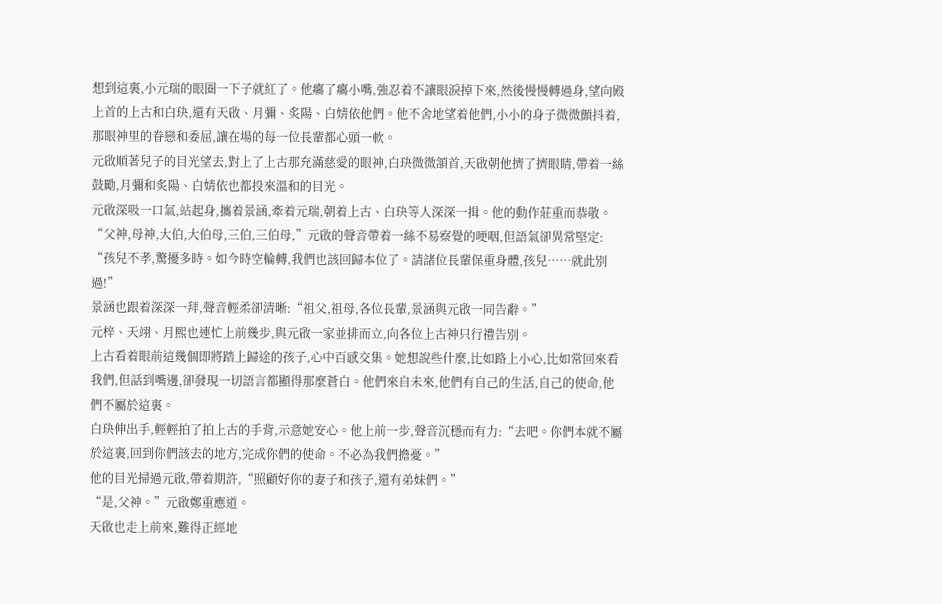想到這裏,小元瑞的眼圈一下子就紅了。他癟了癟小嘴,強忍着不讓眼淚掉下來,然後慢慢轉過身,望向殿上首的上古和白玦,還有天啟、月彌、炙陽、白婧依他們。他不舍地望着他們,小小的身子微微顫抖着,那眼神里的眷戀和委屈,讓在場的每一位長輩都心頭一軟。
元啟順著兒子的目光望去,對上了上古那充滿慈愛的眼神,白玦微微頷首,天啟朝他擠了擠眼睛,帶着一絲鼓勵,月彌和炙陽、白婧依也都投來溫和的目光。
元啟深吸一口氣,站起身,攜着景涵,牽着元瑞,朝着上古、白玦等人深深一揖。他的動作莊重而恭敬。
“父神,母神,大伯,大伯母,三伯,三伯母,”元啟的聲音帶着一絲不易察覺的哽咽,但語氣卻異常堅定:
“孩兒不孝,驚擾多時。如今時空輪轉,我們也該回歸本位了。請諸位長輩保重身體,孩兒……就此別過!”
景涵也跟着深深一拜,聲音輕柔卻清晰:“祖父,祖母,各位長輩,景涵與元啟一同告辭。”
元梓、天翊、月熙也連忙上前幾步,與元啟一家並排而立,向各位上古神只行禮告別。
上古看着眼前這幾個即將踏上歸途的孩子,心中百感交集。她想說些什麼,比如路上小心,比如常回來看我們,但話到嘴邊,卻發現一切語言都顯得那麼蒼白。他們來自未來,他們有自己的生活,自己的使命,他們不屬於這裏。
白玦伸出手,輕輕拍了拍上古的手背,示意她安心。他上前一步,聲音沉穩而有力:“去吧。你們本就不屬於這裏,回到你們該去的地方,完成你們的使命。不必為我們擔憂。”
他的目光掃過元啟,帶着期許,“照顧好你的妻子和孩子,還有弟妹們。”
“是,父神。”元啟鄭重應道。
天啟也走上前來,難得正經地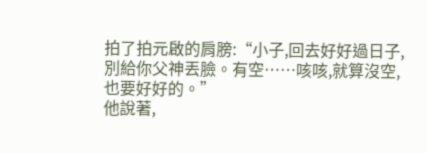拍了拍元啟的肩膀:“小子,回去好好過日子,別給你父神丟臉。有空……咳咳,就算沒空,也要好好的。”
他說著,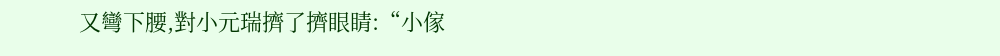又彎下腰,對小元瑞擠了擠眼睛:“小傢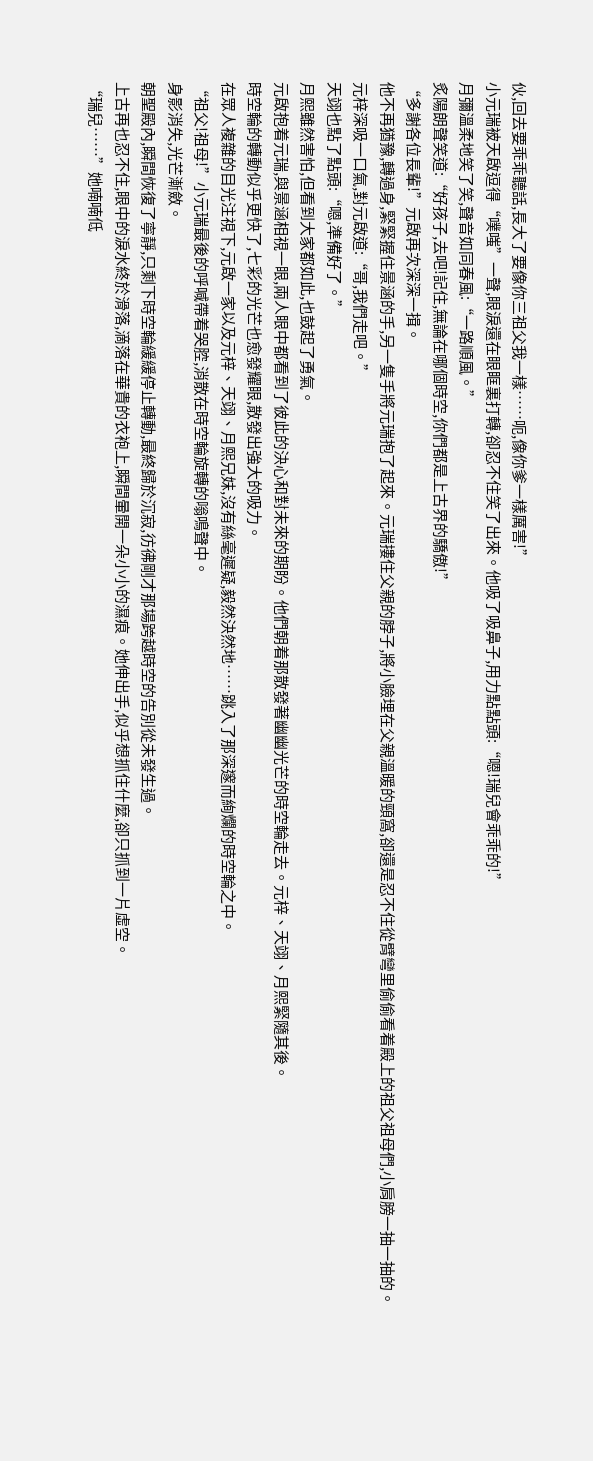伙,回去要乖乖聽話,長大了要像你三祖父我一樣……呃,像你爹一樣厲害!”
小元瑞被天啟逗得“噗嗤”一聲,眼淚還在眼眶裏打轉,卻忍不住笑了出來。他吸了吸鼻子,用力點點頭:“嗯!瑞兒會乖乖的!”
月彌溫柔地笑了笑,聲音如同春風:“一路順風。”
炙陽朗聲笑道:“好孩子,去吧!記住,無論在哪個時空,你們都是上古界的驕傲!”
“多謝各位長輩!”元啟再次深深一揖。
他不再猶豫,轉過身,緊緊握住景涵的手,另一隻手將元瑞抱了起來。元瑞摟住父親的脖子,將小臉埋在父親溫暖的頸窩,卻還是忍不住從臂彎里偷偷看着殿上的祖父祖母們,小肩膀一抽一抽的。
元梓深吸一口氣,對元啟道:“哥,我們走吧。”
天翊也點了點頭:“嗯,準備好了。”
月熙雖然害怕,但看到大家都如此,也鼓起了勇氣。
元啟抱着元瑞,與景涵相視一眼,兩人眼中都看到了彼此的決心和對未來的期盼。他們朝着那散發著幽幽光芒的時空輪走去。元梓、天翊、月熙緊隨其後。
時空輪的轉動似乎更快了,七彩的光芒也愈發耀眼,散發出強大的吸力。
在眾人複雜的目光注視下,元啟一家以及元梓、天翊、月熙兄妹,沒有絲毫遲疑,毅然決然地……跳入了那深邃而絢爛的時空輪之中。
“祖父!祖母!”小元瑞最後的呼喊帶着哭腔,消散在時空輪旋轉的嗡鳴聲中。
身影消失,光芒漸斂。
朝聖殿內,瞬間恢復了寧靜,只剩下時空輪緩緩停止轉動,最終歸於沉寂,彷彿剛才那場跨越時空的告別從未發生過。
上古再也忍不住,眼中的淚水終於滑落,滴落在華貴的衣袍上,瞬間暈開一朵小小的濕痕。她伸出手,似乎想抓住什麼,卻只抓到一片虛空。
“瑞兒……”她喃喃低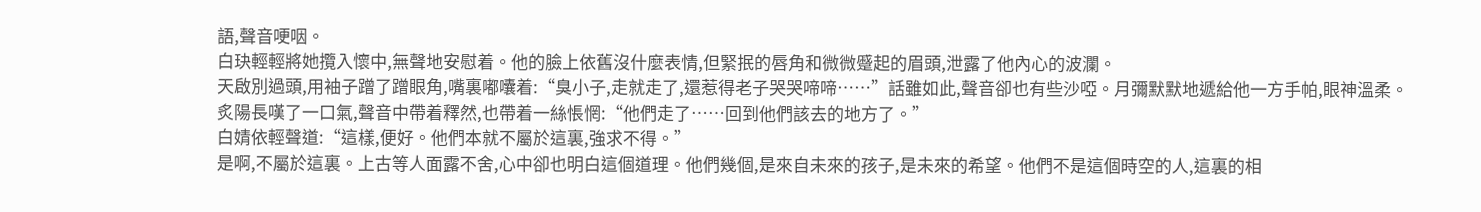語,聲音哽咽。
白玦輕輕將她攬入懷中,無聲地安慰着。他的臉上依舊沒什麼表情,但緊抿的唇角和微微蹙起的眉頭,泄露了他內心的波瀾。
天啟別過頭,用袖子蹭了蹭眼角,嘴裏嘟囔着:“臭小子,走就走了,還惹得老子哭哭啼啼……”話雖如此,聲音卻也有些沙啞。月彌默默地遞給他一方手帕,眼神溫柔。
炙陽長嘆了一口氣,聲音中帶着釋然,也帶着一絲悵惘:“他們走了……回到他們該去的地方了。”
白婧依輕聲道:“這樣,便好。他們本就不屬於這裏,強求不得。”
是啊,不屬於這裏。上古等人面露不舍,心中卻也明白這個道理。他們幾個,是來自未來的孩子,是未來的希望。他們不是這個時空的人,這裏的相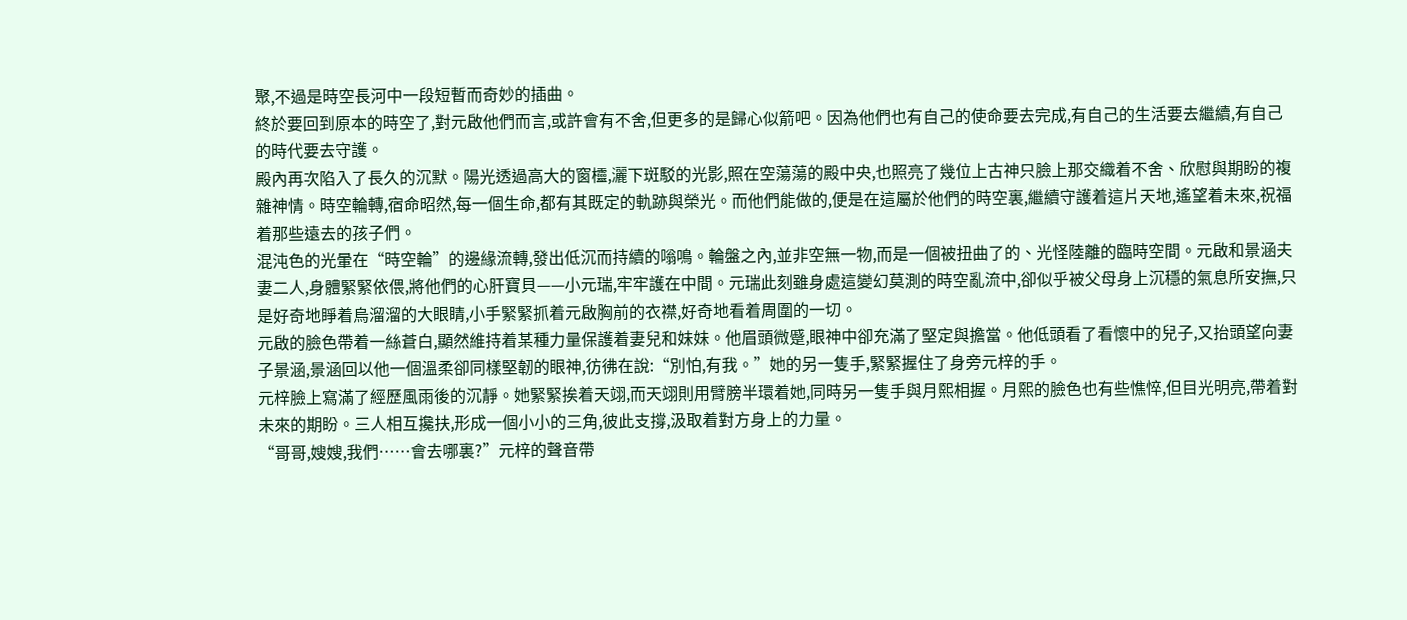聚,不過是時空長河中一段短暫而奇妙的插曲。
終於要回到原本的時空了,對元啟他們而言,或許會有不舍,但更多的是歸心似箭吧。因為他們也有自己的使命要去完成,有自己的生活要去繼續,有自己的時代要去守護。
殿內再次陷入了長久的沉默。陽光透過高大的窗欞,灑下斑駁的光影,照在空蕩蕩的殿中央,也照亮了幾位上古神只臉上那交織着不舍、欣慰與期盼的複雜神情。時空輪轉,宿命昭然,每一個生命,都有其既定的軌跡與榮光。而他們能做的,便是在這屬於他們的時空裏,繼續守護着這片天地,遙望着未來,祝福着那些遠去的孩子們。
混沌色的光暈在“時空輪”的邊緣流轉,發出低沉而持續的嗡鳴。輪盤之內,並非空無一物,而是一個被扭曲了的、光怪陸離的臨時空間。元啟和景涵夫妻二人,身體緊緊依偎,將他們的心肝寶貝——小元瑞,牢牢護在中間。元瑞此刻雖身處這變幻莫測的時空亂流中,卻似乎被父母身上沉穩的氣息所安撫,只是好奇地睜着烏溜溜的大眼睛,小手緊緊抓着元啟胸前的衣襟,好奇地看着周圍的一切。
元啟的臉色帶着一絲蒼白,顯然維持着某種力量保護着妻兒和妹妹。他眉頭微蹙,眼神中卻充滿了堅定與擔當。他低頭看了看懷中的兒子,又抬頭望向妻子景涵,景涵回以他一個溫柔卻同樣堅韌的眼神,彷彿在說:“別怕,有我。”她的另一隻手,緊緊握住了身旁元梓的手。
元梓臉上寫滿了經歷風雨後的沉靜。她緊緊挨着天翊,而天翊則用臂膀半環着她,同時另一隻手與月熙相握。月熙的臉色也有些憔悴,但目光明亮,帶着對未來的期盼。三人相互攙扶,形成一個小小的三角,彼此支撐,汲取着對方身上的力量。
“哥哥,嫂嫂,我們……會去哪裏?”元梓的聲音帶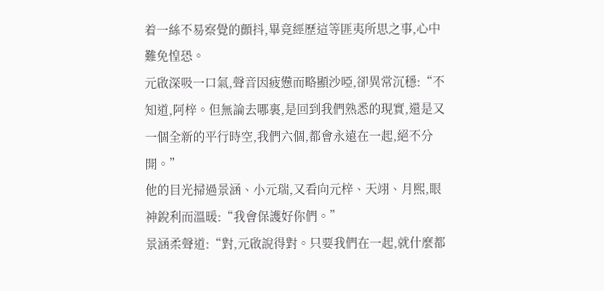着一絲不易察覺的顫抖,畢竟經歷這等匪夷所思之事,心中難免惶恐。
元啟深吸一口氣,聲音因疲憊而略顯沙啞,卻異常沉穩:“不知道,阿梓。但無論去哪裏,是回到我們熟悉的現實,還是又一個全新的平行時空,我們六個,都會永遠在一起,絕不分開。”
他的目光掃過景涵、小元瑞,又看向元梓、天翊、月熙,眼神銳利而溫暖:“我會保護好你們。”
景涵柔聲道:“對,元啟說得對。只要我們在一起,就什麼都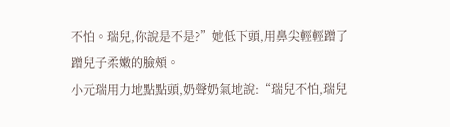不怕。瑞兒,你說是不是?”她低下頭,用鼻尖輕輕蹭了蹭兒子柔嫩的臉頰。
小元瑞用力地點點頭,奶聲奶氣地說:“瑞兒不怕,瑞兒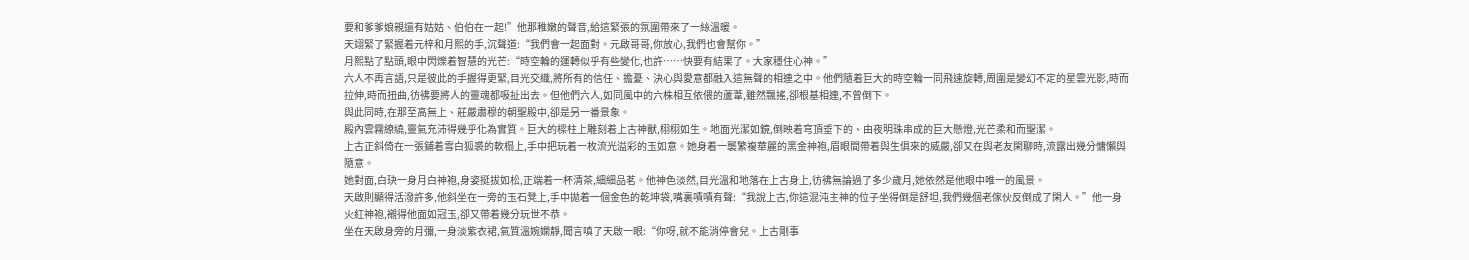要和爹爹娘親還有姑姑、伯伯在一起!”他那稚嫩的聲音,給這緊張的氛圍帶來了一絲溫暖。
天翊緊了緊握着元梓和月熙的手,沉聲道:“我們會一起面對。元啟哥哥,你放心,我們也會幫你。”
月熙點了點頭,眼中閃爍着智慧的光芒:“時空輪的運轉似乎有些變化,也許……快要有結果了。大家穩住心神。”
六人不再言語,只是彼此的手握得更緊,目光交織,將所有的信任、擔憂、決心與愛意都融入這無聲的相連之中。他們隨着巨大的時空輪一同飛速旋轉,周圍是變幻不定的星雲光影,時而拉伸,時而扭曲,彷彿要將人的靈魂都吸扯出去。但他們六人,如同風中的六株相互依偎的蘆葦,雖然飄搖,卻根基相連,不曾倒下。
與此同時,在那至高無上、莊嚴肅穆的朝聖殿中,卻是另一番景象。
殿內雲霧繚繞,靈氣充沛得幾乎化為實質。巨大的樑柱上雕刻着上古神獸,栩栩如生。地面光潔如鏡,倒映着穹頂垂下的、由夜明珠串成的巨大懸燈,光芒柔和而聖潔。
上古正斜倚在一張鋪着雪白狐裘的軟榻上,手中把玩着一枚流光溢彩的玉如意。她身着一襲繁複華麗的黑金神袍,眉眼間帶着與生俱來的威嚴,卻又在與老友閑聊時,流露出幾分慵懶與隨意。
她對面,白玦一身月白神袍,身姿挺拔如松,正端着一杯清茶,細細品茗。他神色淡然,目光溫和地落在上古身上,彷彿無論過了多少歲月,她依然是他眼中唯一的風景。
天啟則顯得活潑許多,他斜坐在一旁的玉石凳上,手中拋着一個金色的乾坤袋,嘴裏嘖嘖有聲:“我說上古,你這混沌主神的位子坐得倒是舒坦,我們幾個老傢伙反倒成了閑人。”他一身火紅神袍,襯得他面如冠玉,卻又帶着幾分玩世不恭。
坐在天啟身旁的月彌,一身淡紫衣裙,氣質溫婉嫻靜,聞言嗔了天啟一眼:“你呀,就不能消停會兒。上古剛事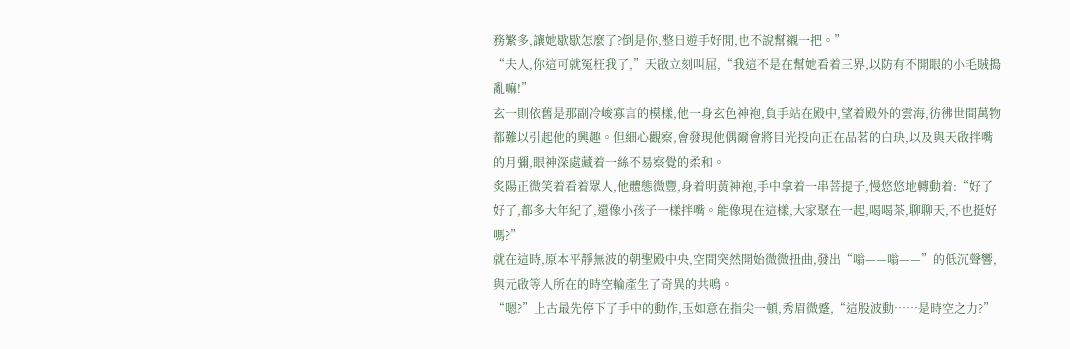務繁多,讓她歇歇怎麼了?倒是你,整日遊手好閒,也不說幫襯一把。”
“夫人,你這可就冤枉我了,”天啟立刻叫屈,“我這不是在幫她看着三界,以防有不開眼的小毛賊搗亂嘛!”
玄一則依舊是那副冷峻寡言的模樣,他一身玄色神袍,負手站在殿中,望着殿外的雲海,彷彿世間萬物都難以引起他的興趣。但細心觀察,會發現他偶爾會將目光投向正在品茗的白玦,以及與天啟拌嘴的月彌,眼神深處藏着一絲不易察覺的柔和。
炙陽正微笑着看着眾人,他體態微豐,身着明黃神袍,手中拿着一串菩提子,慢悠悠地轉動着:“好了好了,都多大年紀了,還像小孩子一樣拌嘴。能像現在這樣,大家聚在一起,喝喝茶,聊聊天,不也挺好嗎?”
就在這時,原本平靜無波的朝聖殿中央,空間突然開始微微扭曲,發出“嗡——嗡——”的低沉聲響,與元啟等人所在的時空輪產生了奇異的共鳴。
“嗯?”上古最先停下了手中的動作,玉如意在指尖一頓,秀眉微蹙,“這股波動……是時空之力?”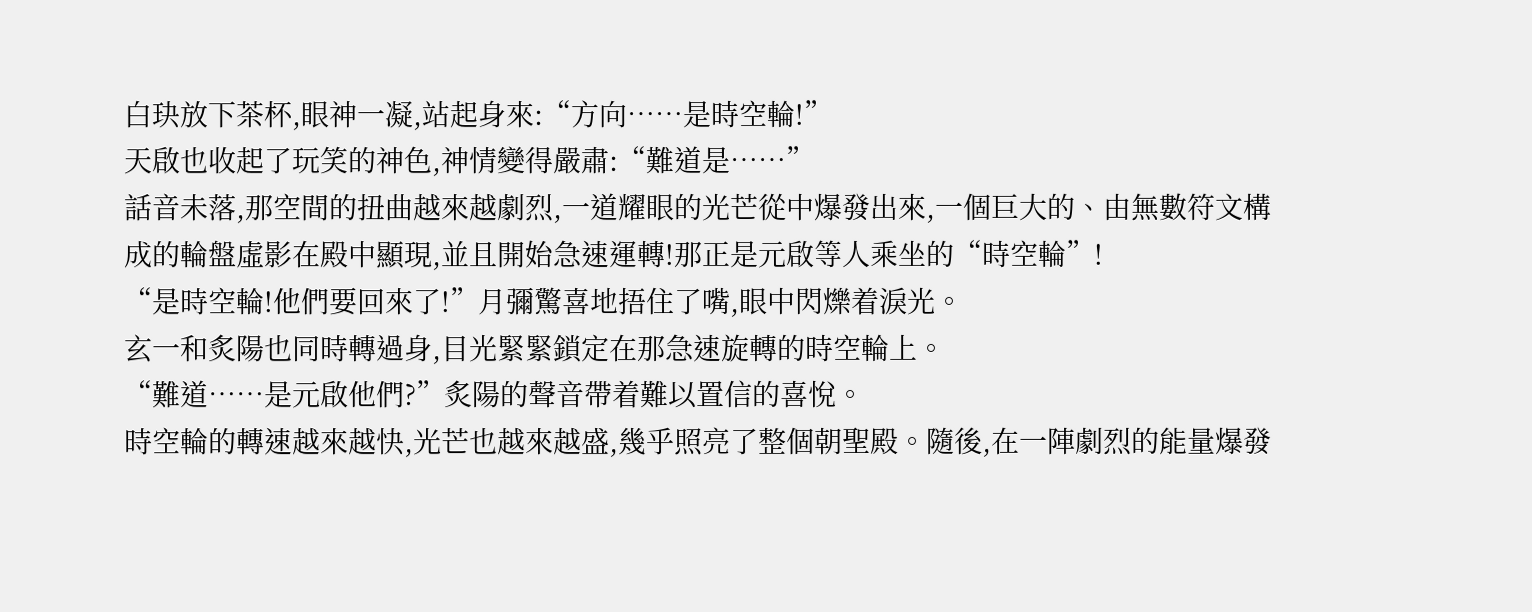白玦放下茶杯,眼神一凝,站起身來:“方向……是時空輪!”
天啟也收起了玩笑的神色,神情變得嚴肅:“難道是……”
話音未落,那空間的扭曲越來越劇烈,一道耀眼的光芒從中爆發出來,一個巨大的、由無數符文構成的輪盤虛影在殿中顯現,並且開始急速運轉!那正是元啟等人乘坐的“時空輪”!
“是時空輪!他們要回來了!”月彌驚喜地捂住了嘴,眼中閃爍着淚光。
玄一和炙陽也同時轉過身,目光緊緊鎖定在那急速旋轉的時空輪上。
“難道……是元啟他們?”炙陽的聲音帶着難以置信的喜悅。
時空輪的轉速越來越快,光芒也越來越盛,幾乎照亮了整個朝聖殿。隨後,在一陣劇烈的能量爆發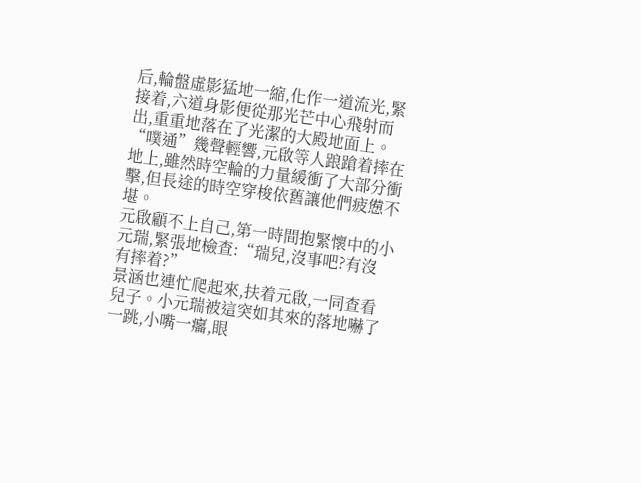后,輪盤虛影猛地一縮,化作一道流光,緊接着,六道身影便從那光芒中心飛射而出,重重地落在了光潔的大殿地面上。
“噗通”幾聲輕響,元啟等人踉蹌着摔在地上,雖然時空輪的力量緩衝了大部分衝擊,但長途的時空穿梭依舊讓他們疲憊不堪。
元啟顧不上自己,第一時間抱緊懷中的小元瑞,緊張地檢查:“瑞兒,沒事吧?有沒有摔着?”
景涵也連忙爬起來,扶着元啟,一同查看兒子。小元瑞被這突如其來的落地嚇了一跳,小嘴一癟,眼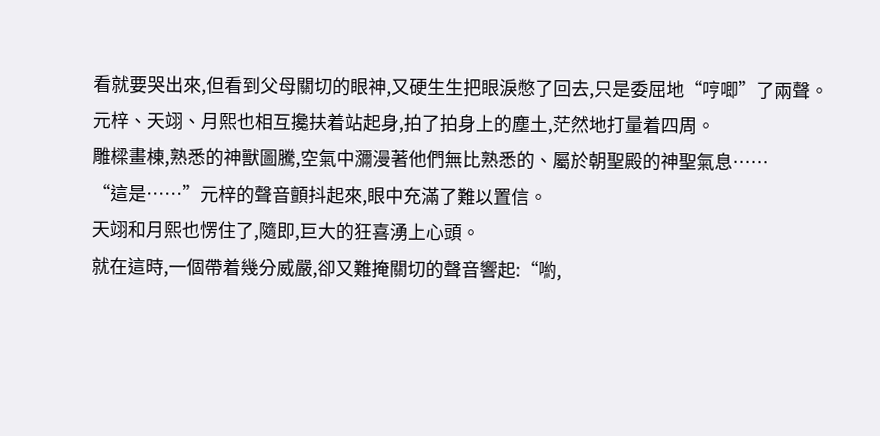看就要哭出來,但看到父母關切的眼神,又硬生生把眼淚憋了回去,只是委屈地“哼唧”了兩聲。
元梓、天翊、月熙也相互攙扶着站起身,拍了拍身上的塵土,茫然地打量着四周。
雕樑畫棟,熟悉的神獸圖騰,空氣中瀰漫著他們無比熟悉的、屬於朝聖殿的神聖氣息……
“這是……”元梓的聲音顫抖起來,眼中充滿了難以置信。
天翊和月熙也愣住了,隨即,巨大的狂喜湧上心頭。
就在這時,一個帶着幾分威嚴,卻又難掩關切的聲音響起:“喲,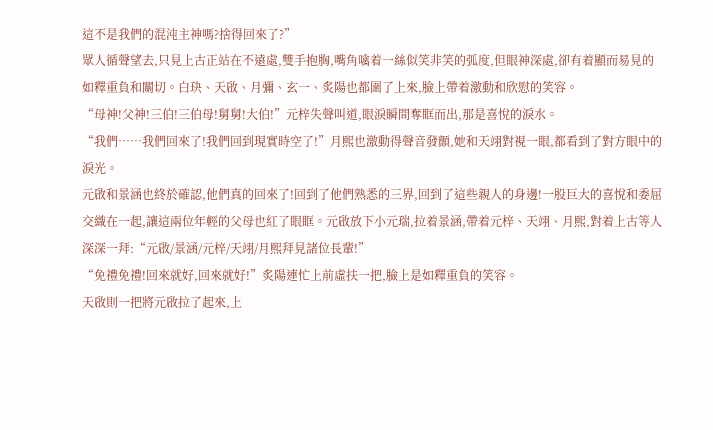這不是我們的混沌主神嗎?捨得回來了?”
眾人循聲望去,只見上古正站在不遠處,雙手抱胸,嘴角噙着一絲似笑非笑的弧度,但眼神深處,卻有着顯而易見的如釋重負和關切。白玦、天啟、月彌、玄一、炙陽也都圍了上來,臉上帶着激動和欣慰的笑容。
“母神!父神!三伯!三伯母!舅舅!大伯!”元梓失聲叫道,眼淚瞬間奪眶而出,那是喜悅的淚水。
“我們……我們回來了!我們回到現實時空了!”月熙也激動得聲音發顫,她和天翊對視一眼,都看到了對方眼中的淚光。
元啟和景涵也終於確認,他們真的回來了!回到了他們熟悉的三界,回到了這些親人的身邊!一股巨大的喜悅和委屈交織在一起,讓這兩位年輕的父母也紅了眼眶。元啟放下小元瑞,拉着景涵,帶着元梓、天翊、月熙,對着上古等人深深一拜:“元啟/景涵/元梓/天翊/月熙拜見諸位長輩!”
“免禮免禮!回來就好,回來就好!”炙陽連忙上前虛扶一把,臉上是如釋重負的笑容。
天啟則一把將元啟拉了起來,上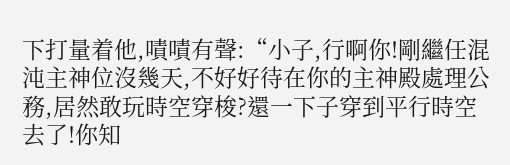下打量着他,嘖嘖有聲:“小子,行啊你!剛繼任混沌主神位沒幾天,不好好待在你的主神殿處理公務,居然敢玩時空穿梭?還一下子穿到平行時空去了!你知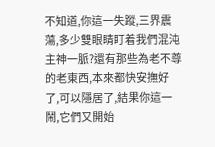不知道,你這一失蹤,三界震蕩,多少雙眼睛盯着我們混沌主神一脈?還有那些為老不尊的老東西,本來都快安撫好了,可以隱居了,結果你這一鬧,它們又開始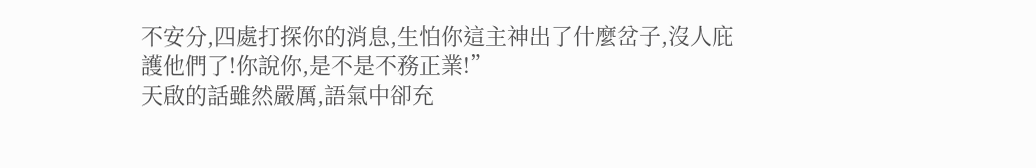不安分,四處打探你的消息,生怕你這主神出了什麼岔子,沒人庇護他們了!你說你,是不是不務正業!”
天啟的話雖然嚴厲,語氣中卻充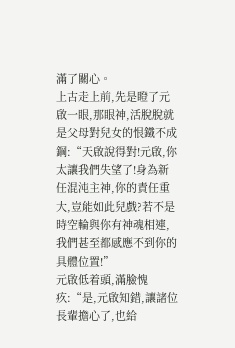滿了關心。
上古走上前,先是瞪了元啟一眼,那眼神,活脫脫就是父母對兒女的恨鐵不成鋼:“天啟說得對!元啟,你太讓我們失望了!身為新任混沌主神,你的責任重大,豈能如此兒戲?若不是時空輪與你有神魂相連,我們甚至都感應不到你的具體位置!”
元啟低着頭,滿臉愧疚:“是,元啟知錯,讓諸位長輩擔心了,也給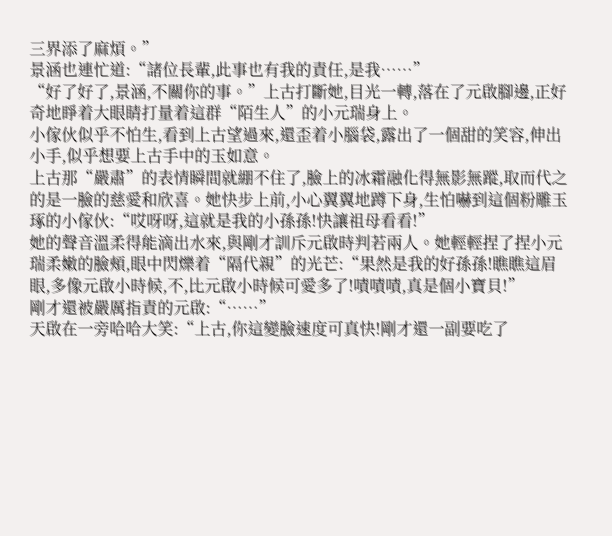三界添了麻煩。”
景涵也連忙道:“諸位長輩,此事也有我的責任,是我……”
“好了好了,景涵,不關你的事。”上古打斷她,目光一轉,落在了元啟腳邊,正好奇地睜着大眼睛打量着這群“陌生人”的小元瑞身上。
小傢伙似乎不怕生,看到上古望過來,還歪着小腦袋,露出了一個甜的笑容,伸出小手,似乎想要上古手中的玉如意。
上古那“嚴肅”的表情瞬間就綳不住了,臉上的冰霜融化得無影無蹤,取而代之的是一臉的慈愛和欣喜。她快步上前,小心翼翼地蹲下身,生怕嚇到這個粉雕玉琢的小傢伙:“哎呀呀,這就是我的小孫孫!快讓祖母看看!”
她的聲音溫柔得能滴出水來,與剛才訓斥元啟時判若兩人。她輕輕捏了捏小元瑞柔嫩的臉頰,眼中閃爍着“隔代親”的光芒:“果然是我的好孫孫!瞧瞧這眉眼,多像元啟小時候,不,比元啟小時候可愛多了!嘖嘖嘖,真是個小寶貝!”
剛才還被嚴厲指責的元啟:“……”
天啟在一旁哈哈大笑:“上古,你這變臉速度可真快!剛才還一副要吃了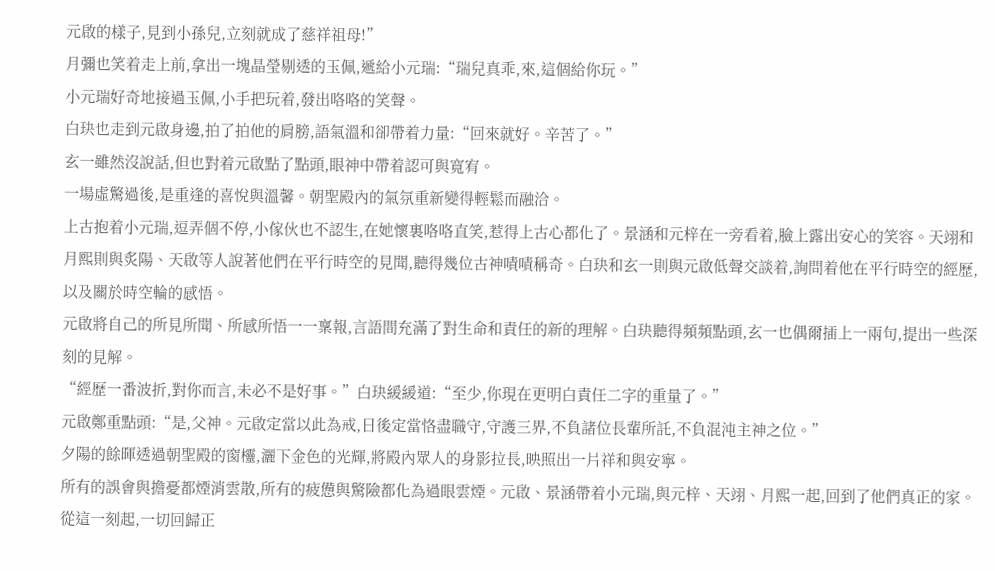元啟的樣子,見到小孫兒,立刻就成了慈祥祖母!”
月彌也笑着走上前,拿出一塊晶瑩剔透的玉佩,遞給小元瑞:“瑞兒真乖,來,這個給你玩。”
小元瑞好奇地接過玉佩,小手把玩着,發出咯咯的笑聲。
白玦也走到元啟身邊,拍了拍他的肩膀,語氣溫和卻帶着力量:“回來就好。辛苦了。”
玄一雖然沒說話,但也對着元啟點了點頭,眼神中帶着認可與寬宥。
一場虛驚過後,是重逢的喜悅與溫馨。朝聖殿內的氣氛重新變得輕鬆而融洽。
上古抱着小元瑞,逗弄個不停,小傢伙也不認生,在她懷裏咯咯直笑,惹得上古心都化了。景涵和元梓在一旁看着,臉上露出安心的笑容。天翊和月熙則與炙陽、天啟等人說著他們在平行時空的見聞,聽得幾位古神嘖嘖稱奇。白玦和玄一則與元啟低聲交談着,詢問着他在平行時空的經歷,以及關於時空輪的感悟。
元啟將自己的所見所聞、所感所悟一一稟報,言語間充滿了對生命和責任的新的理解。白玦聽得頻頻點頭,玄一也偶爾插上一兩句,提出一些深刻的見解。
“經歷一番波折,對你而言,未必不是好事。”白玦緩緩道:“至少,你現在更明白責任二字的重量了。”
元啟鄭重點頭:“是,父神。元啟定當以此為戒,日後定當恪盡職守,守護三界,不負諸位長輩所託,不負混沌主神之位。”
夕陽的餘暉透過朝聖殿的窗欞,灑下金色的光輝,將殿內眾人的身影拉長,映照出一片祥和與安寧。
所有的誤會與擔憂都煙消雲散,所有的疲憊與驚險都化為過眼雲煙。元啟、景涵帶着小元瑞,與元梓、天翊、月熙一起,回到了他們真正的家。
從這一刻起,一切回歸正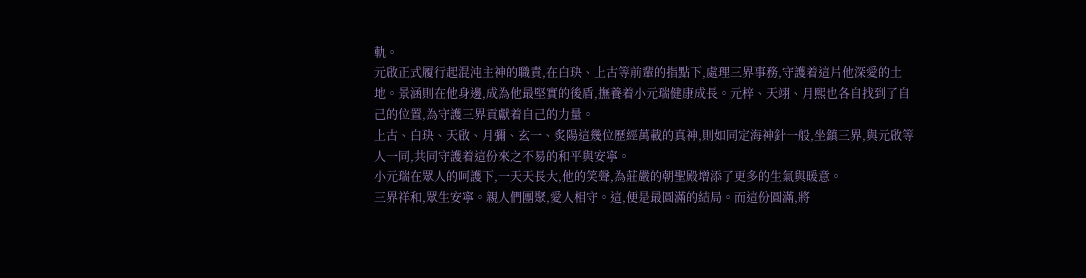軌。
元啟正式履行起混沌主神的職責,在白玦、上古等前輩的指點下,處理三界事務,守護着這片他深愛的土地。景涵則在他身邊,成為他最堅實的後盾,撫養着小元瑞健康成長。元梓、天翊、月熙也各自找到了自己的位置,為守護三界貢獻着自己的力量。
上古、白玦、天啟、月彌、玄一、炙陽這幾位歷經萬載的真神,則如同定海神針一般,坐鎮三界,與元啟等人一同,共同守護着這份來之不易的和平與安寧。
小元瑞在眾人的呵護下,一天天長大,他的笑聲,為莊嚴的朝聖殿增添了更多的生氣與暖意。
三界祥和,眾生安寧。親人們團聚,愛人相守。這,便是最圓滿的結局。而這份圓滿,將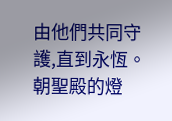由他們共同守護,直到永恆。朝聖殿的燈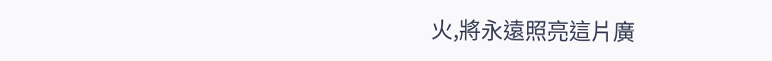火,將永遠照亮這片廣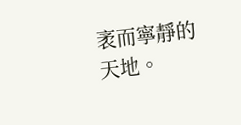袤而寧靜的天地。